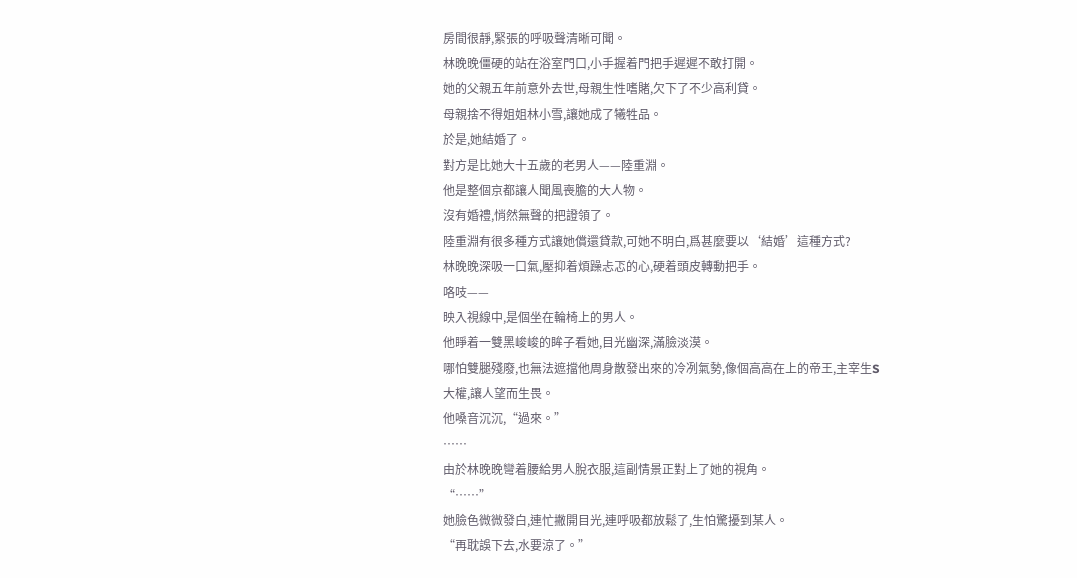房間很靜,緊張的呼吸聲清晰可聞。
林晚晚僵硬的站在浴室門口,小手握着門把手遲遲不敢打開。
她的父親五年前意外去世,母親生性嗜賭,欠下了不少高利貸。
母親捨不得姐姐林小雪,讓她成了犧牲品。
於是,她結婚了。
對方是比她大十五歲的老男人——陸重淵。
他是整個京都讓人聞風喪膽的大人物。
沒有婚禮,悄然無聲的把證領了。
陸重淵有很多種方式讓她償還貸款,可她不明白,爲甚麼要以‘結婚’這種方式?
林晚晚深吸一口氣,壓抑着煩躁忐忑的心,硬着頭皮轉動把手。
咯吱——
映入視線中,是個坐在輪椅上的男人。
他睜着一雙黑峻峻的眸子看她,目光幽深,滿臉淡漠。
哪怕雙腿殘廢,也無法遮擋他周身散發出來的冷冽氣勢,像個高高在上的帝王,主宰生S大權,讓人望而生畏。
他嗓音沉沉,“過來。”
……
由於林晚晚彎着腰給男人脫衣服,這副情景正對上了她的視角。
“……”
她臉色微微發白,連忙撇開目光,連呼吸都放鬆了,生怕驚擾到某人。
“再耽誤下去,水要涼了。”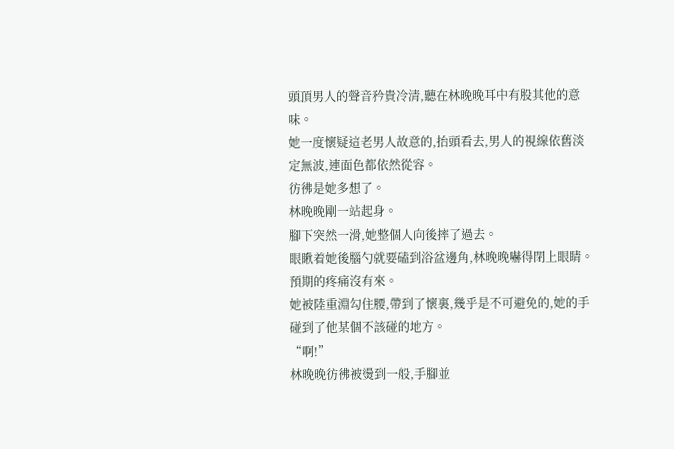頭頂男人的聲音矜貴冷清,聽在林晚晚耳中有股其他的意味。
她一度懷疑這老男人故意的,抬頭看去,男人的視線依舊淡定無波,連面色都依然從容。
彷彿是她多想了。
林晚晚剛一站起身。
腳下突然一滑,她整個人向後摔了過去。
眼瞅着她後腦勺就要磕到浴盆邊角,林晚晚嚇得閉上眼睛。
預期的疼痛沒有來。
她被陸重淵勾住腰,帶到了懷裏,幾乎是不可避免的,她的手碰到了他某個不該碰的地方。
“啊!”
林晚晚彷彿被燙到一般,手腳並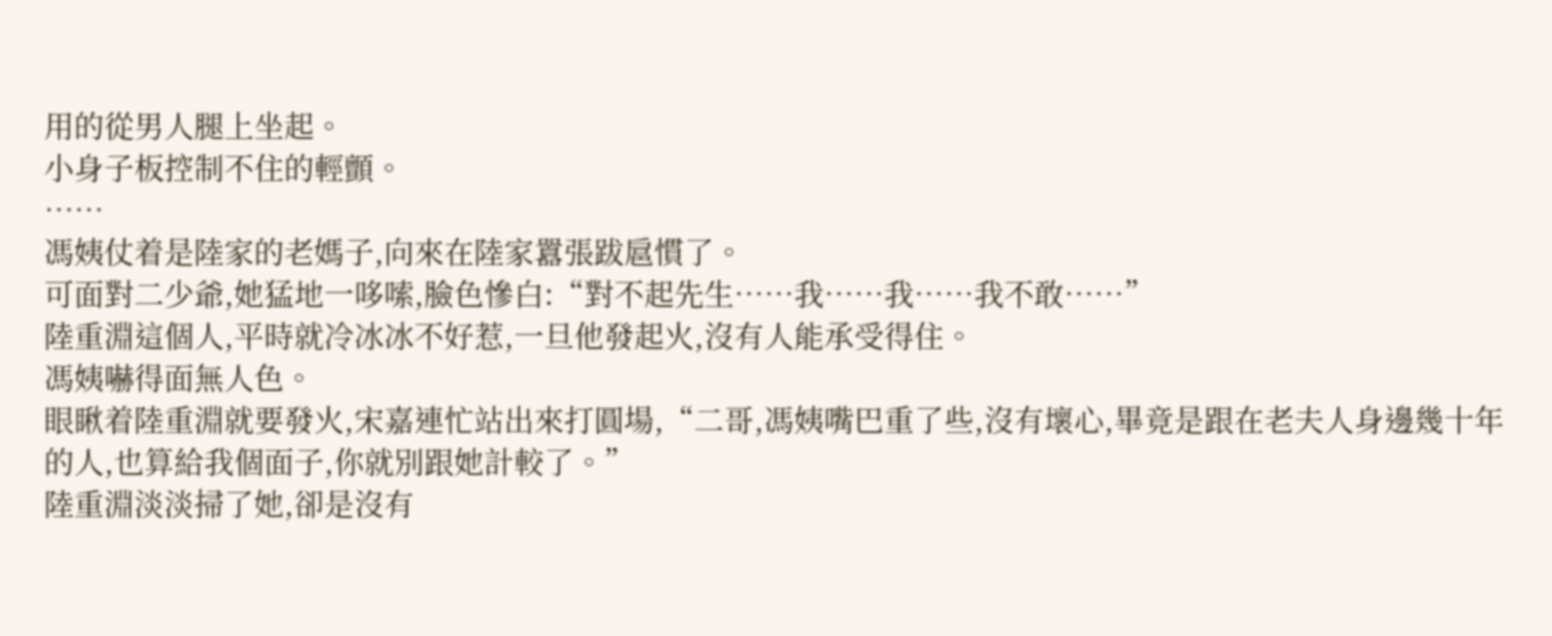用的從男人腿上坐起。
小身子板控制不住的輕顫。
……
馮姨仗着是陸家的老媽子,向來在陸家囂張跋扈慣了。
可面對二少爺,她猛地一哆嗦,臉色慘白:“對不起先生……我……我……我不敢……”
陸重淵這個人,平時就冷冰冰不好惹,一旦他發起火,沒有人能承受得住。
馮姨嚇得面無人色。
眼瞅着陸重淵就要發火,宋嘉連忙站出來打圓場,“二哥,馮姨嘴巴重了些,沒有壞心,畢竟是跟在老夫人身邊幾十年的人,也算給我個面子,你就別跟她計較了。”
陸重淵淡淡掃了她,卻是沒有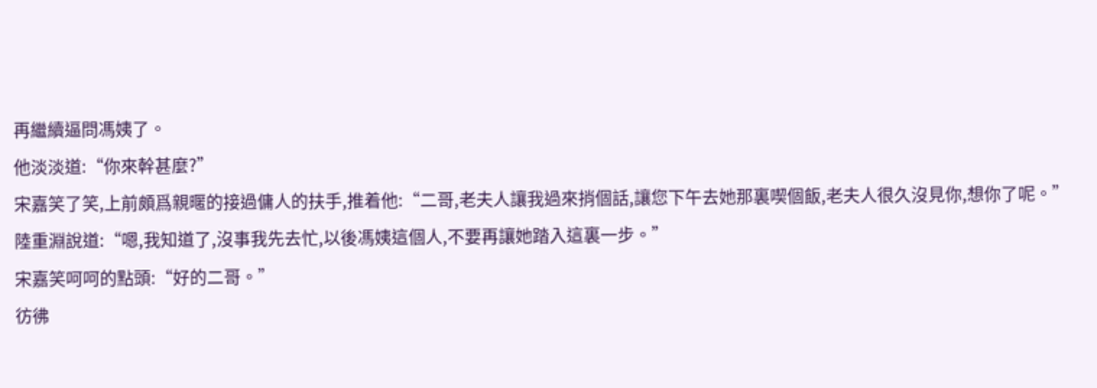再繼續逼問馮姨了。
他淡淡道:“你來幹甚麼?”
宋嘉笑了笑,上前頗爲親暱的接過傭人的扶手,推着他:“二哥,老夫人讓我過來捎個話,讓您下午去她那裏喫個飯,老夫人很久沒見你,想你了呢。”
陸重淵說道:“嗯,我知道了,沒事我先去忙,以後馮姨這個人,不要再讓她踏入這裏一步。”
宋嘉笑呵呵的點頭:“好的二哥。”
彷彿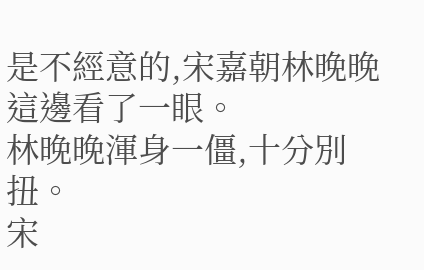是不經意的,宋嘉朝林晚晚這邊看了一眼。
林晚晚渾身一僵,十分別扭。
宋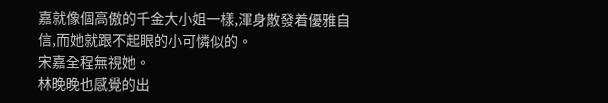嘉就像個高傲的千金大小姐一樣,渾身散發着優雅自信,而她就跟不起眼的小可憐似的。
宋嘉全程無視她。
林晚晚也感覺的出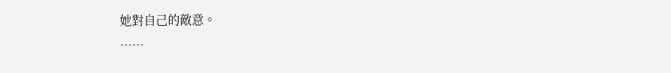她對自己的敵意。
……